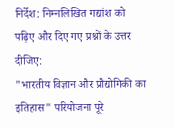निर्देश: निम्नलिखित गद्यांश को पढ़िए और दिए गए प्रश्नों के उत्तर दीजिए:
"भारतीय विज्ञान और प्रौद्योगिकी का इतिहास" परियोजना पूरे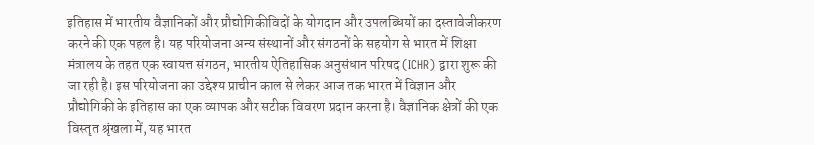इतिहास में भारतीय वैज्ञानिकों और प्रौद्योगिकीविदों के योगदान और उपलब्धियों का दस्तावेजीकरण करने की एक पहल है। यह परियोजना अन्य संस्थानों और संगठनों के सहयोग से भारत में शिक्षा मंत्रालय के तहत एक स्वायत्त संगठन, भारतीय ऐतिहासिक अनुसंधान परिषद (ICHR) द्वारा शुरू की जा रही है। इस परियोजना का उद्देश्य प्राचीन काल से लेकर आज तक भारत में विज्ञान और प्रौद्योगिकी के इतिहास का एक व्यापक और सटीक विवरण प्रदान करना है। वैज्ञानिक क्षेत्रों की एक विस्तृत श्रृंखला में, यह भारत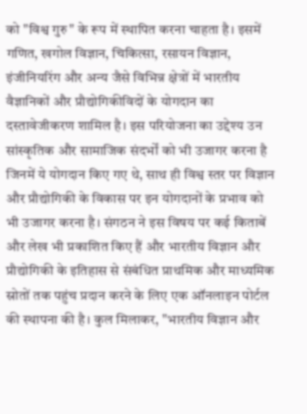को "विश्व गुरु" के रूप में स्थापित करना चाहता है। इसमें गणित, खगोल विज्ञान, चिकित्सा, रसायन विज्ञान, इंजीनियरिंग और अन्य जैसे विभिन्न क्षेत्रों में भारतीय वैज्ञानिकों और प्रौद्योगिकीविदों के योगदान का दस्तावेजीकरण शामिल है। इस परियोजना का उद्देश्य उन सांस्कृतिक और सामाजिक संदर्भों को भी उजागर करना है जिनमें ये योगदान किए गए थे, साथ ही विश्व स्तर पर विज्ञान और प्रौद्योगिकी के विकास पर इन योगदानों के प्रभाव को भी उजागर करना है। संगठन ने इस विषय पर कई किताबें और लेख भी प्रकाशित किए हैं और भारतीय विज्ञान और प्रौद्योगिकी के इतिहास से संबंधित प्राथमिक और माध्यमिक स्रोतों तक पहुंच प्रदान करने के लिए एक ऑनलाइन पोर्टल की स्थापना की है। कुल मिलाकर, "भारतीय विज्ञान और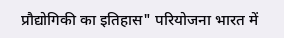प्रौद्योगिकी का इतिहास" परियोजना भारत में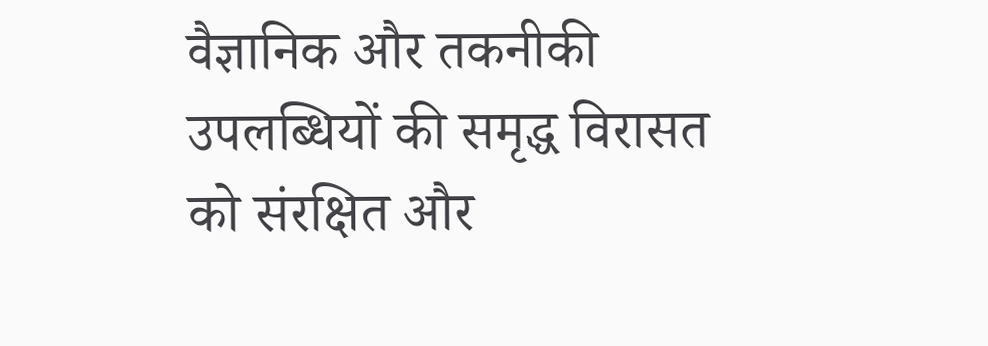वैज्ञानिक और तकनीकी उपलब्धियों की समृद्ध विरासत को संरक्षित और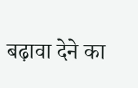बढ़ावा देने का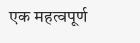एक महत्वपूर्ण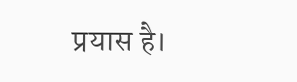प्रयास है।